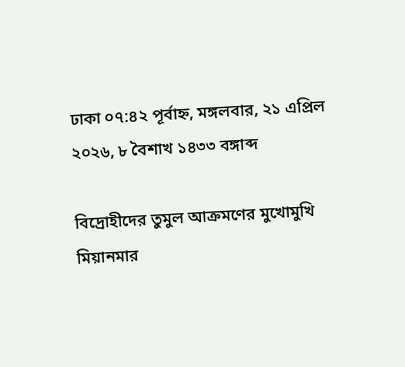ঢাকা ০৭:৪২ পূর্বাহ্ন, মঙ্গলবার, ২১ এপ্রিল ২০২৬, ৮ বৈশাখ ১৪৩৩ বঙ্গাব্দ

বিদ্রোহীদের তুমুল আক্রমণের মুখোমুখি মিয়ানমার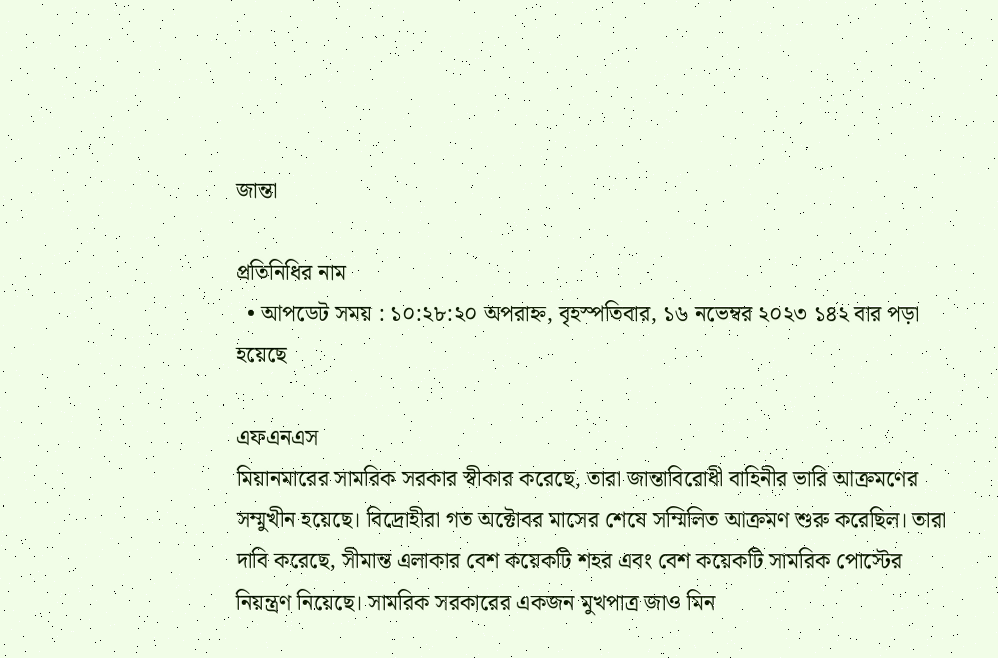জান্তা

প্রতিনিধির নাম
  • আপডেট সময় : ১০:২৮:২০ অপরাহ্ন, বৃহস্পতিবার, ১৬ নভেম্বর ২০২৩ ১৪২ বার পড়া হয়েছে

এফএনএস
মিয়ানমারের সামরিক সরকার স্বীকার করেছে, তারা জান্তাবিরোধী বাহিনীর ভারি আক্রমণের সম্মুখীন হয়েছে। বিদ্রোহীরা গত অক্টোবর মাসের শেষে সম্মিলিত আক্রমণ শুরু করেছিল। তারা দাবি করেছে, সীমান্ত এলাকার বেশ কয়েকটি শহর এবং বেশ কয়েকটি সামরিক পোস্টের নিয়ন্ত্রণ নিয়েছে। সামরিক সরকারের একজন মুখপাত্র জাও মিন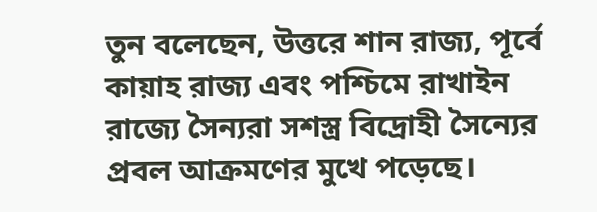তুন বলেছেন, উত্তরে শান রাজ্য, পূর্বে কায়াহ রাজ্য এবং পশ্চিমে রাখাইন রাজ্যে সৈন্যরা সশস্ত্র বিদ্রোহী সৈন্যের প্রবল আক্রমণের মুখে পড়েছে।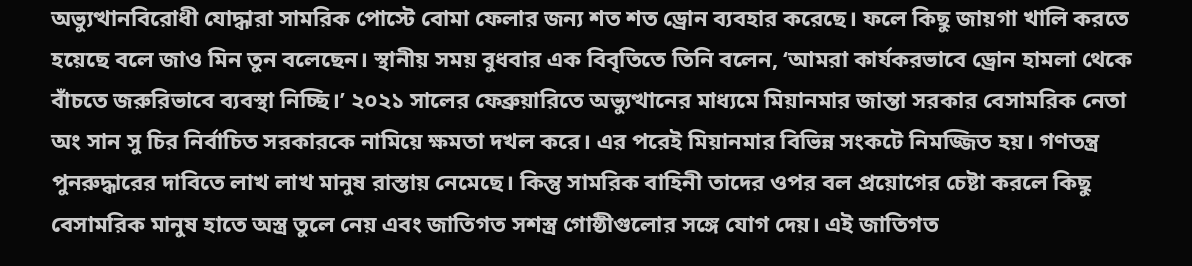অভ্যুত্থানবিরোধী যোদ্ধারা সামরিক পোস্টে বোমা ফেলার জন্য শত শত ড্রোন ব্যবহার করেছে। ফলে কিছু জায়গা খালি করতে হয়েছে বলে জাও মিন তুন বলেছেন। স্থানীয় সময় বুধবার এক বিবৃতিতে তিনি বলেন, ‘আমরা কার্যকরভাবে ড্রোন হামলা থেকে বাঁচতে জরুরিভাবে ব্যবস্থা নিচ্ছি।’ ২০২১ সালের ফেব্রুয়ারিতে অভ্যুত্থানের মাধ্যমে মিয়ানমার জান্তা সরকার বেসামরিক নেতা অং সান সু চির নির্বাচিত সরকারকে নামিয়ে ক্ষমতা দখল করে। এর পরেই মিয়ানমার বিভিন্ন সংকটে নিমজ্জিত হয়। গণতন্ত্র পুনরুদ্ধারের দাবিতে লাখ লাখ মানুষ রাস্তায় নেমেছে। কিন্তু সামরিক বাহিনী তাদের ওপর বল প্রয়োগের চেষ্টা করলে কিছু বেসামরিক মানুষ হাতে অস্ত্র তুলে নেয় এবং জাতিগত সশস্ত্র গোষ্ঠীগুলোর সঙ্গে যোগ দেয়। এই জাতিগত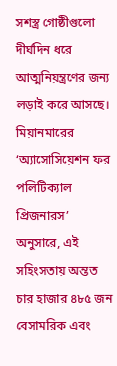সশস্ত্র গোষ্ঠীগুলো দীর্ঘদিন ধরে আত্মনিয়ন্ত্রণের জন্য লড়াই করে আসছে। মিয়ানমারের ‘অ্যাসোসিয়েশন ফর পলিটিক্যাল প্রিজনারস’ অনুসারে, এই সহিংসতায় অন্তত চার হাজার ৪৮৫ জন বেসামরিক এবং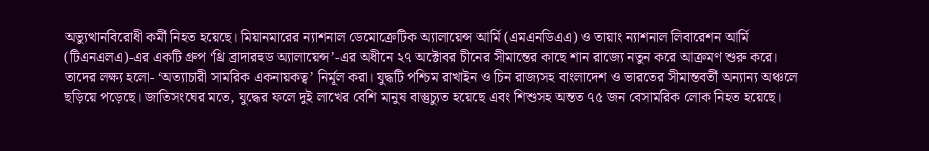অভ্যুত্থানবিরোধী কর্মী নিহত হয়েছে। মিয়ানমারের ন্যাশনাল ডেমোক্রেটিক অ্যালায়েন্স আর্মি (এমএনডিএএ) ও তায়াং ন্যাশনাল লিবারেশন আর্মি (টিএনএলএ)-এর একটি গ্রুপ ‘থ্রি ব্রাদারহুড অ্যালায়েন্স’-এর অধীনে ২৭ অক্টোবর চীনের সীমান্তের কাছে শান রাজ্যে নতুন করে আক্রমণ শুরু করে। তাদের লক্ষ্য হলো- ‘অত্যাচারী সামরিক একনায়কত্ব’ নির্মূল করা। যুদ্ধটি পশ্চিম রাখাইন ও চিন রাজ্যসহ বাংলাদেশ ও ভারতের সীমান্তবর্তী অন্যান্য অঞ্চলে ছড়িয়ে পড়েছে। জাতিসংঘের মতে, যুদ্ধের ফলে দুই লাখের বেশি মানুষ বাস্তুচ্যুত হয়েছে এবং শিশুসহ অন্তত ৭৫ জন বেসামরিক লোক নিহত হয়েছে।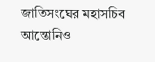জাতিসংঘের মহাসচিব আন্তোনিও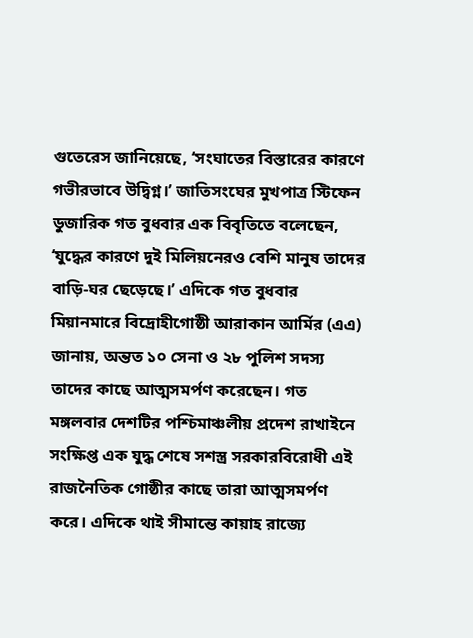গুতেরেস জানিয়েছে, ‘সংঘাতের বিস্তারের কারণে গভীরভাবে উদ্বিগ্ন।’ জাতিসংঘের মুখপাত্র স্টিফেন ডুজারিক গত বুধবার এক বিবৃতিতে বলেছেন, ‘যুদ্ধের কারণে দুই মিলিয়নেরও বেশি মানুষ তাদের বাড়ি-ঘর ছেড়েছে।’ এদিকে গত বুধবার মিয়ানমারে বিদ্রোহীগোষ্ঠী আরাকান আর্মির (এএ) জানায়, অন্তত ১০ সেনা ও ২৮ পুলিশ সদস্য তাদের কাছে আত্মসমর্পণ করেছেন। গত মঙ্গলবার দেশটির পশ্চিমাঞ্চলীয় প্রদেশ রাখাইনে সংক্ষিপ্ত এক যুদ্ধ শেষে সশস্ত্র সরকারবিরোধী এই রাজনৈতিক গোষ্ঠীর কাছে তারা আত্মসমর্পণ করে। এদিকে থাই সীমান্তে কায়াহ রাজ্যে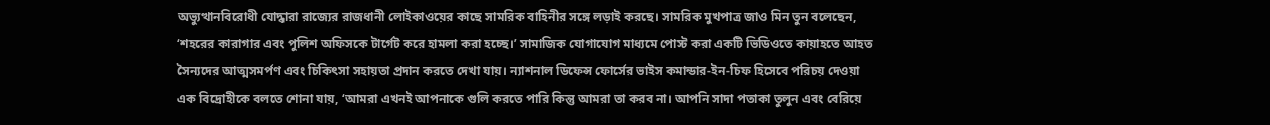অভ্যুত্থানবিরোধী যোদ্ধারা রাজ্যের রাজধানী লোইকাওয়ের কাছে সামরিক বাহিনীর সঙ্গে লড়াই করছে। সামরিক মুখপাত্র জাও মিন তুন বলেছেন, ‘শহরের কারাগার এবং পুলিশ অফিসকে টার্গেট করে হামলা করা হচ্ছে।’ সামাজিক যোগাযোগ মাধ্যমে পোস্ট করা একটি ভিডিওতে কায়াহতে আহত সৈন্যদের আত্মসমর্পণ এবং চিকিৎসা সহায়তা প্রদান করতে দেখা যায়। ন্যাশনাল ডিফেন্স ফোর্সের ভাইস কমান্ডার-ইন-চিফ হিসেবে পরিচয় দেওয়া এক বিদ্রোহীকে বলতে শোনা যায়, ‘আমরা এখনই আপনাকে গুলি করতে পারি কিন্তু আমরা তা করব না। আপনি সাদা পতাকা তুলুন এবং বেরিয়ে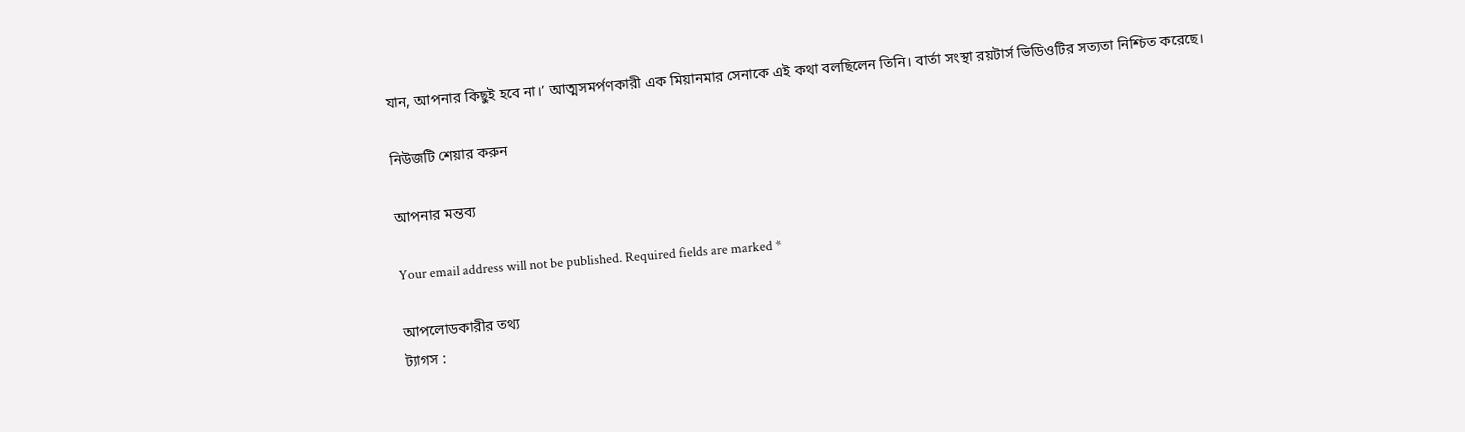যান, আপনার কিছুই হবে না।’ আত্মসমর্পণকারী এক মিয়ানমার সেনাকে এই কথা বলছিলেন তিনি। বার্তা সংস্থা রয়টার্স ভিডিওটির সত্যতা নিশ্চিত করেছে।

নিউজটি শেয়ার করুন

আপনার মন্তব্য

Your email address will not be published. Required fields are marked *

আপলোডকারীর তথ্য
ট্যাগস :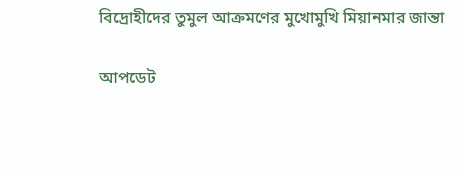বিদ্রোহীদের তুমুল আক্রমণের মুখোমুখি মিয়ানমার জান্তা

আপডেট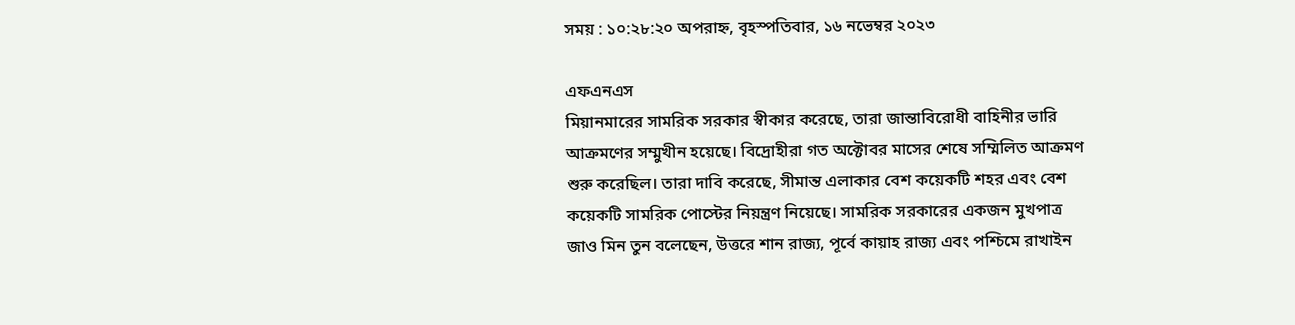সময় : ১০:২৮:২০ অপরাহ্ন, বৃহস্পতিবার, ১৬ নভেম্বর ২০২৩

এফএনএস
মিয়ানমারের সামরিক সরকার স্বীকার করেছে, তারা জান্তাবিরোধী বাহিনীর ভারি আক্রমণের সম্মুখীন হয়েছে। বিদ্রোহীরা গত অক্টোবর মাসের শেষে সম্মিলিত আক্রমণ শুরু করেছিল। তারা দাবি করেছে, সীমান্ত এলাকার বেশ কয়েকটি শহর এবং বেশ কয়েকটি সামরিক পোস্টের নিয়ন্ত্রণ নিয়েছে। সামরিক সরকারের একজন মুখপাত্র জাও মিন তুন বলেছেন, উত্তরে শান রাজ্য, পূর্বে কায়াহ রাজ্য এবং পশ্চিমে রাখাইন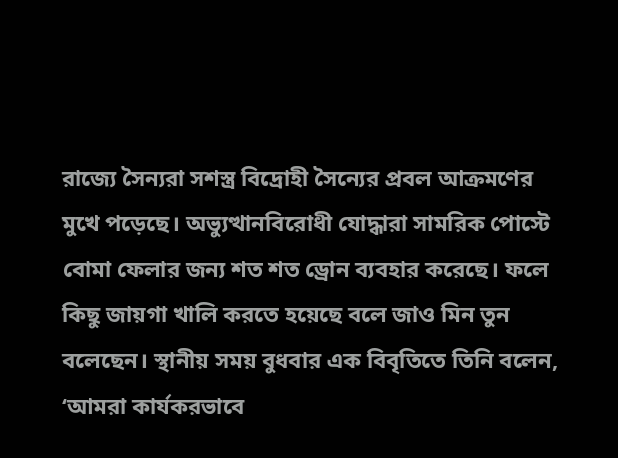রাজ্যে সৈন্যরা সশস্ত্র বিদ্রোহী সৈন্যের প্রবল আক্রমণের মুখে পড়েছে। অভ্যুত্থানবিরোধী যোদ্ধারা সামরিক পোস্টে বোমা ফেলার জন্য শত শত ড্রোন ব্যবহার করেছে। ফলে কিছু জায়গা খালি করতে হয়েছে বলে জাও মিন তুন বলেছেন। স্থানীয় সময় বুধবার এক বিবৃতিতে তিনি বলেন, ‘আমরা কার্যকরভাবে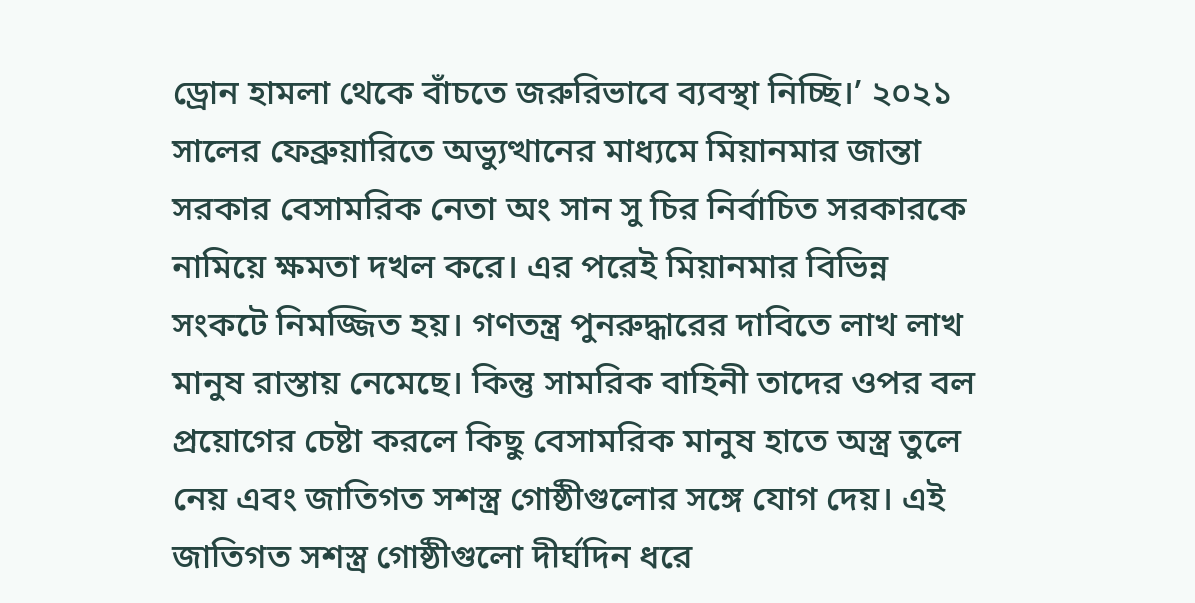ড্রোন হামলা থেকে বাঁচতে জরুরিভাবে ব্যবস্থা নিচ্ছি।’ ২০২১ সালের ফেব্রুয়ারিতে অভ্যুত্থানের মাধ্যমে মিয়ানমার জান্তা সরকার বেসামরিক নেতা অং সান সু চির নির্বাচিত সরকারকে নামিয়ে ক্ষমতা দখল করে। এর পরেই মিয়ানমার বিভিন্ন সংকটে নিমজ্জিত হয়। গণতন্ত্র পুনরুদ্ধারের দাবিতে লাখ লাখ মানুষ রাস্তায় নেমেছে। কিন্তু সামরিক বাহিনী তাদের ওপর বল প্রয়োগের চেষ্টা করলে কিছু বেসামরিক মানুষ হাতে অস্ত্র তুলে নেয় এবং জাতিগত সশস্ত্র গোষ্ঠীগুলোর সঙ্গে যোগ দেয়। এই জাতিগত সশস্ত্র গোষ্ঠীগুলো দীর্ঘদিন ধরে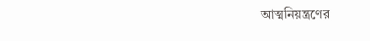আত্মনিয়ন্ত্রণের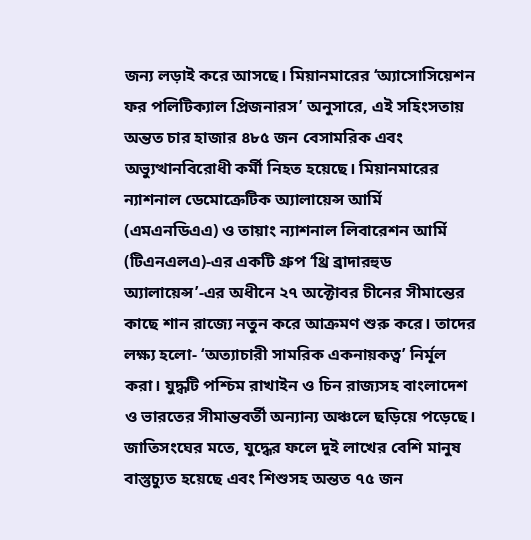জন্য লড়াই করে আসছে। মিয়ানমারের ‘অ্যাসোসিয়েশন ফর পলিটিক্যাল প্রিজনারস’ অনুসারে, এই সহিংসতায় অন্তত চার হাজার ৪৮৫ জন বেসামরিক এবং অভ্যুত্থানবিরোধী কর্মী নিহত হয়েছে। মিয়ানমারের ন্যাশনাল ডেমোক্রেটিক অ্যালায়েন্স আর্মি (এমএনডিএএ) ও তায়াং ন্যাশনাল লিবারেশন আর্মি (টিএনএলএ)-এর একটি গ্রুপ ‘থ্রি ব্রাদারহুড অ্যালায়েন্স’-এর অধীনে ২৭ অক্টোবর চীনের সীমান্তের কাছে শান রাজ্যে নতুন করে আক্রমণ শুরু করে। তাদের লক্ষ্য হলো- ‘অত্যাচারী সামরিক একনায়কত্ব’ নির্মূল করা। যুদ্ধটি পশ্চিম রাখাইন ও চিন রাজ্যসহ বাংলাদেশ ও ভারতের সীমান্তবর্তী অন্যান্য অঞ্চলে ছড়িয়ে পড়েছে। জাতিসংঘের মতে, যুদ্ধের ফলে দুই লাখের বেশি মানুষ বাস্তুচ্যুত হয়েছে এবং শিশুসহ অন্তত ৭৫ জন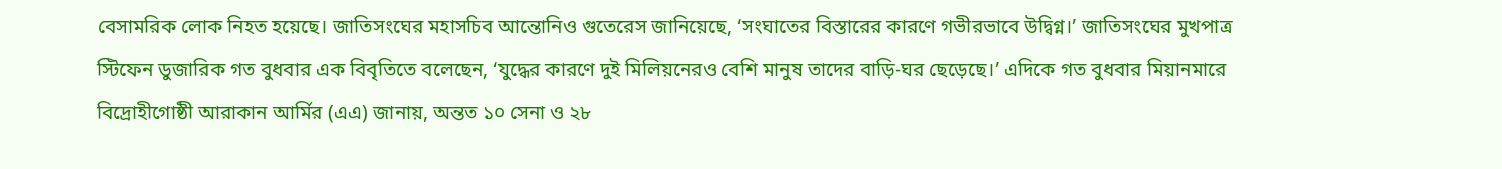বেসামরিক লোক নিহত হয়েছে। জাতিসংঘের মহাসচিব আন্তোনিও গুতেরেস জানিয়েছে, ‘সংঘাতের বিস্তারের কারণে গভীরভাবে উদ্বিগ্ন।’ জাতিসংঘের মুখপাত্র স্টিফেন ডুজারিক গত বুধবার এক বিবৃতিতে বলেছেন, ‘যুদ্ধের কারণে দুই মিলিয়নেরও বেশি মানুষ তাদের বাড়ি-ঘর ছেড়েছে।’ এদিকে গত বুধবার মিয়ানমারে বিদ্রোহীগোষ্ঠী আরাকান আর্মির (এএ) জানায়, অন্তত ১০ সেনা ও ২৮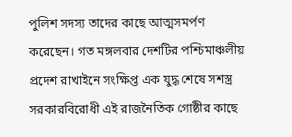পুলিশ সদস্য তাদের কাছে আত্মসমর্পণ করেছেন। গত মঙ্গলবার দেশটির পশ্চিমাঞ্চলীয় প্রদেশ রাখাইনে সংক্ষিপ্ত এক যুদ্ধ শেষে সশস্ত্র সরকারবিরোধী এই রাজনৈতিক গোষ্ঠীর কাছে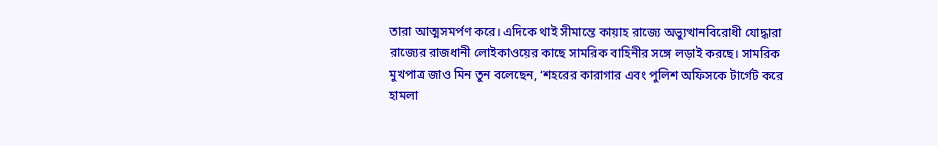তারা আত্মসমর্পণ করে। এদিকে থাই সীমান্তে কায়াহ রাজ্যে অভ্যুত্থানবিরোধী যোদ্ধারা রাজ্যের রাজধানী লোইকাওয়ের কাছে সামরিক বাহিনীর সঙ্গে লড়াই করছে। সামরিক মুখপাত্র জাও মিন তুন বলেছেন, ‘শহরের কারাগার এবং পুলিশ অফিসকে টার্গেট করে হামলা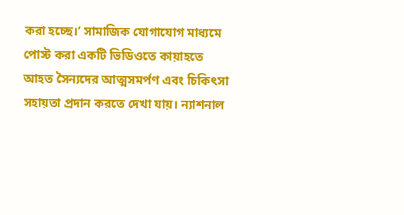করা হচ্ছে।’ সামাজিক যোগাযোগ মাধ্যমে পোস্ট করা একটি ভিডিওতে কায়াহতে আহত সৈন্যদের আত্মসমর্পণ এবং চিকিৎসা সহায়তা প্রদান করতে দেখা যায়। ন্যাশনাল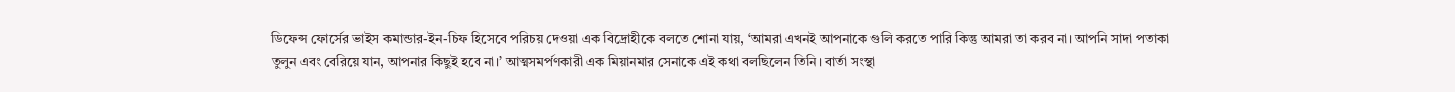ডিফেন্স ফোর্সের ভাইস কমান্ডার-ইন-চিফ হিসেবে পরিচয় দেওয়া এক বিদ্রোহীকে বলতে শোনা যায়, ‘আমরা এখনই আপনাকে গুলি করতে পারি কিন্তু আমরা তা করব না। আপনি সাদা পতাকা তুলুন এবং বেরিয়ে যান, আপনার কিছুই হবে না।’ আত্মসমর্পণকারী এক মিয়ানমার সেনাকে এই কথা বলছিলেন তিনি। বার্তা সংস্থা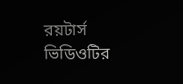রয়টার্স ভিডিওটির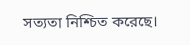সত্যতা নিশ্চিত করেছে।